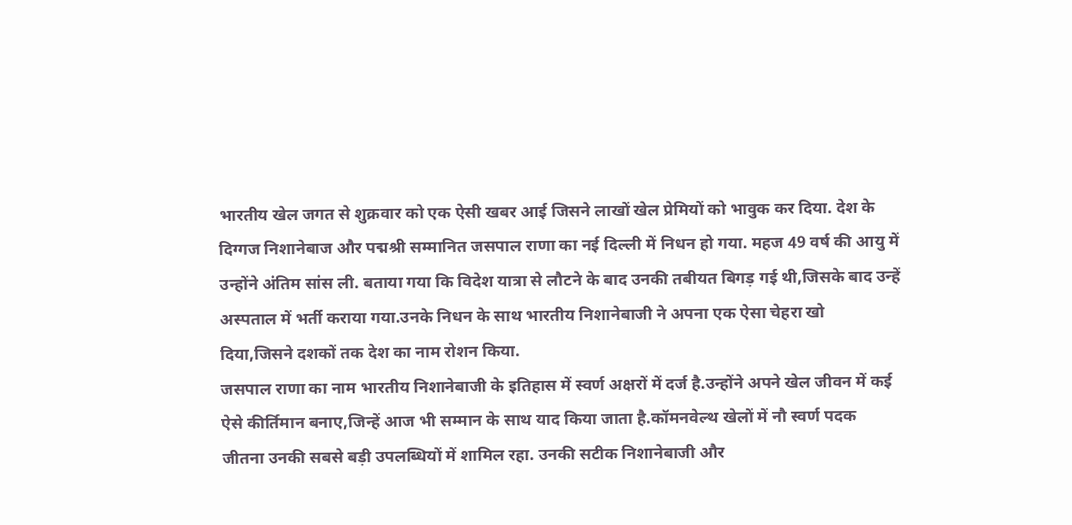भारतीय खेल जगत से शुक्रवार को एक ऐसी खबर आई जिसने लाखों खेल प्रेमियों को भावुक कर दिया. देश के दिग्गज निशानेबाज और पद्मश्री सम्मानित जसपाल राणा का नई दिल्ली में निधन हो गया. महज 49 वर्ष की आयु में उन्होंने अंतिम सांस ली. बताया गया कि विदेश यात्रा से लौटने के बाद उनकी तबीयत बिगड़ गई थी,जिसके बाद उन्हें अस्पताल में भर्ती कराया गया.उनके निधन के साथ भारतीय निशानेबाजी ने अपना एक ऐसा चेहरा खो दिया,जिसने दशकों तक देश का नाम रोशन किया.
जसपाल राणा का नाम भारतीय निशानेबाजी के इतिहास में स्वर्ण अक्षरों में दर्ज है.उन्होंने अपने खेल जीवन में कई ऐसे कीर्तिमान बनाए,जिन्हें आज भी सम्मान के साथ याद किया जाता है.कॉमनवेल्थ खेलों में नौ स्वर्ण पदक जीतना उनकी सबसे बड़ी उपलब्धियों में शामिल रहा. उनकी सटीक निशानेबाजी और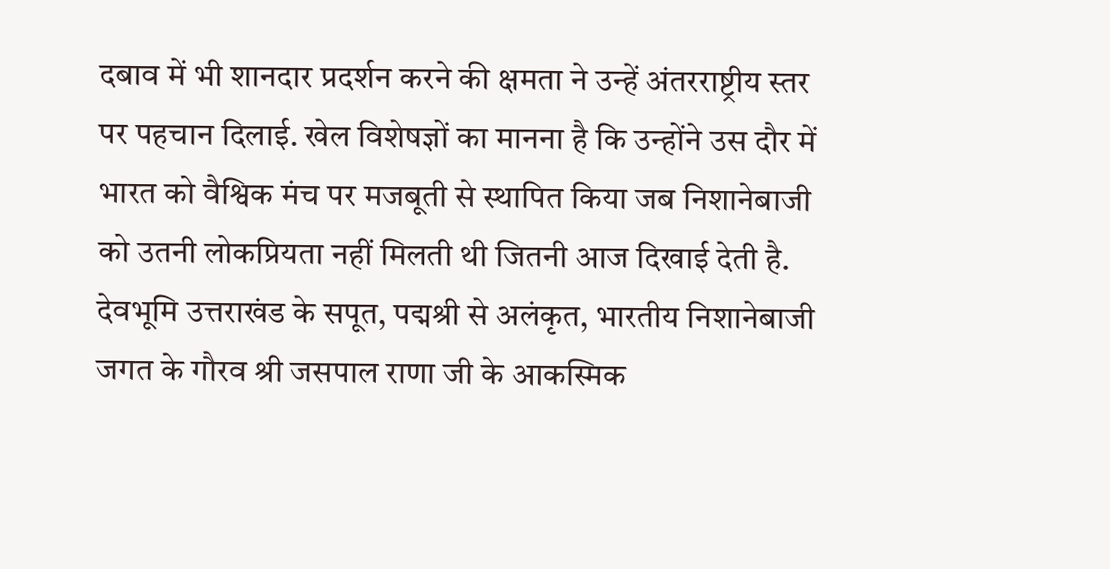दबाव में भी शानदार प्रदर्शन करने की क्षमता ने उन्हें अंतरराष्ट्रीय स्तर पर पहचान दिलाई. खेल विशेषज्ञों का मानना है कि उन्होंने उस दौर में भारत को वैश्विक मंच पर मजबूती से स्थापित किया जब निशानेबाजी को उतनी लोकप्रियता नहीं मिलती थी जितनी आज दिखाई देती है.
देवभूमि उत्तराखंड के सपूत, पद्मश्री से अलंकृत, भारतीय निशानेबाजी जगत के गौरव श्री जसपाल राणा जी के आकस्मिक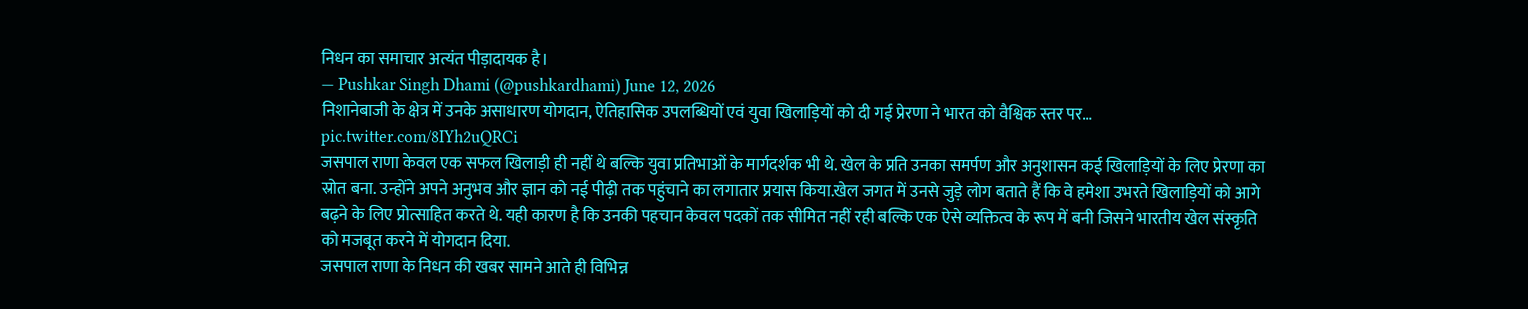निधन का समाचार अत्यंत पीड़ादायक है।
— Pushkar Singh Dhami (@pushkardhami) June 12, 2026
निशानेबाजी के क्षेत्र में उनके असाधारण योगदान, ऐतिहासिक उपलब्धियों एवं युवा खिलाड़ियों को दी गई प्रेरणा ने भारत को वैश्विक स्तर पर… pic.twitter.com/8IYh2uQRCi
जसपाल राणा केवल एक सफल खिलाड़ी ही नहीं थे बल्कि युवा प्रतिभाओं के मार्गदर्शक भी थे. खेल के प्रति उनका समर्पण और अनुशासन कई खिलाड़ियों के लिए प्रेरणा का स्रोत बना. उन्होंने अपने अनुभव और ज्ञान को नई पीढ़ी तक पहुंचाने का लगातार प्रयास किया.खेल जगत में उनसे जुड़े लोग बताते हैं कि वे हमेशा उभरते खिलाड़ियों को आगे बढ़ने के लिए प्रोत्साहित करते थे. यही कारण है कि उनकी पहचान केवल पदकों तक सीमित नहीं रही बल्कि एक ऐसे व्यक्तित्व के रूप में बनी जिसने भारतीय खेल संस्कृति को मजबूत करने में योगदान दिया.
जसपाल राणा के निधन की खबर सामने आते ही विभिन्न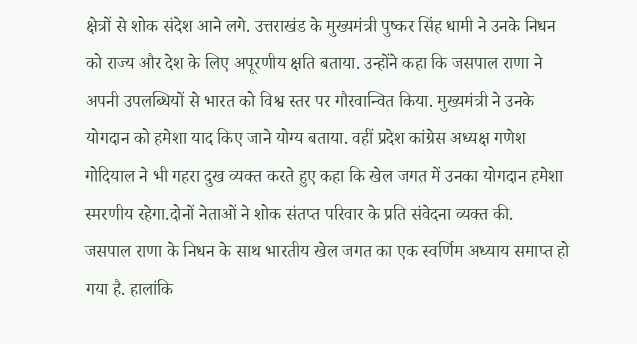क्षेत्रों से शोक संदेश आने लगे. उत्तराखंड के मुख्यमंत्री पुष्कर सिंह धामी ने उनके निधन को राज्य और देश के लिए अपूरणीय क्षति बताया. उन्होंने कहा कि जसपाल राणा ने अपनी उपलब्धियों से भारत को विश्व स्तर पर गौरवान्वित किया. मुख्यमंत्री ने उनके योगदान को हमेशा याद किए जाने योग्य बताया. वहीं प्रदेश कांग्रेस अध्यक्ष गणेश गोदियाल ने भी गहरा दुख व्यक्त करते हुए कहा कि खेल जगत में उनका योगदान हमेशा स्मरणीय रहेगा.दोनों नेताओं ने शोक संतप्त परिवार के प्रति संवेदना व्यक्त की.
जसपाल राणा के निधन के साथ भारतीय खेल जगत का एक स्वर्णिम अध्याय समाप्त हो गया है. हालांकि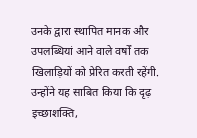उनके द्वारा स्थापित मानक और उपलब्धियां आने वाले वर्षों तक खिलाड़ियों को प्रेरित करती रहेंगी. उन्होंने यह साबित किया कि दृढ़ इच्छाशक्ति,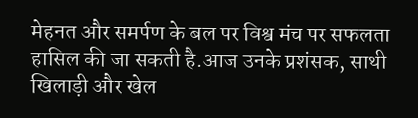मेहनत और समर्पण के बल पर विश्व मंच पर सफलता हासिल की जा सकती है.आज उनके प्रशंसक, साथी खिलाड़ी और खेल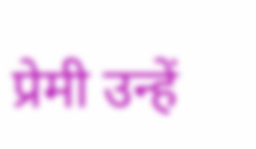प्रेमी उन्हें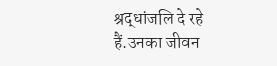श्रद्धांजलि दे रहे हैं.उनका जीवन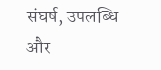संघर्ष, उपलब्धि और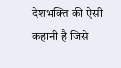देशभक्ति की ऐसी कहानी है जिसे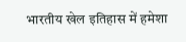भारतीय खेल इतिहास में हमेशा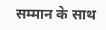सम्मान के साथ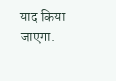याद किया जाएगा.